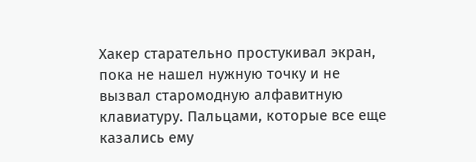Хакер старательно простукивал экран, пока не нашел нужную точку и не вызвал старомодную алфавитную клавиатуру. Пальцами, которые все еще казались ему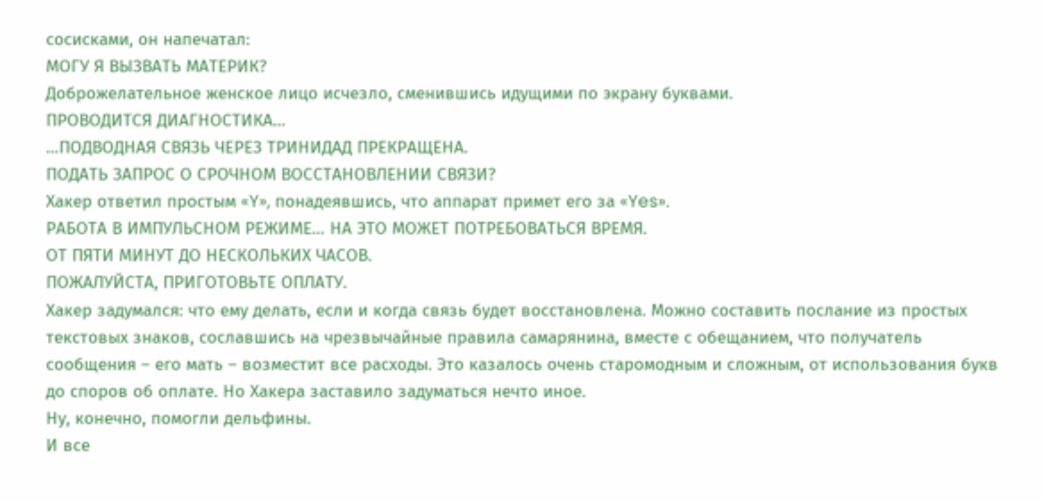сосисками, он напечатал:
МОГУ Я ВЫЗВАТЬ МАТЕРИК?
Доброжелательное женское лицо исчезло, сменившись идущими по экрану буквами.
ПРОВОДИТСЯ ДИАГНОСТИКА…
…ПОДВОДНАЯ СВЯЗЬ ЧЕРЕЗ ТРИНИДАД ПРЕКРАЩЕНА.
ПОДАТЬ ЗАПРОС О СРОЧНОМ ВОССТАНОВЛЕНИИ СВЯЗИ?
Хакер ответил простым «Y», понадеявшись, что аппарат примет его за «Yes».
РАБОТА В ИМПУЛЬСНОМ РЕЖИМЕ… НА ЭТО МОЖЕТ ПОТРЕБОВАТЬСЯ ВРЕМЯ.
ОТ ПЯТИ МИНУТ ДО НЕСКОЛЬКИХ ЧАСОВ.
ПОЖАЛУЙСТА, ПРИГОТОВЬТЕ ОПЛАТУ.
Хакер задумался: что ему делать, если и когда связь будет восстановлена. Можно составить послание из простых текстовых знаков, сославшись на чрезвычайные правила самарянина, вместе с обещанием, что получатель сообщения – его мать – возместит все расходы. Это казалось очень старомодным и сложным, от использования букв до споров об оплате. Но Хакера заставило задуматься нечто иное.
Ну, конечно, помогли дельфины.
И все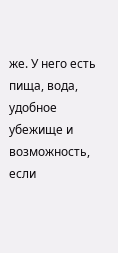же. У него есть пища, вода, удобное убежище и возможность, если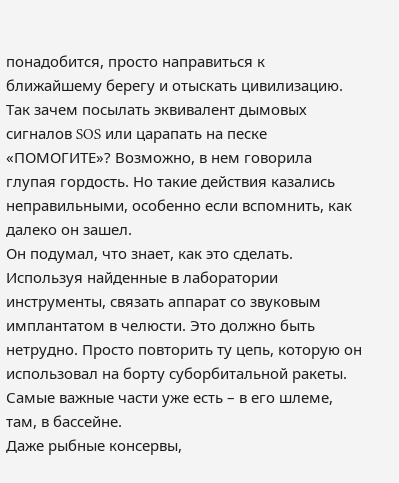понадобится, просто направиться к ближайшему берегу и отыскать цивилизацию. Так зачем посылать эквивалент дымовых сигналов SOS или царапать на песке «ПОМОГИТЕ»? Возможно, в нем говорила глупая гордость. Но такие действия казались неправильными, особенно если вспомнить, как далеко он зашел.
Он подумал, что знает, как это сделать. Используя найденные в лаборатории инструменты, связать аппарат со звуковым имплантатом в челюсти. Это должно быть нетрудно. Просто повторить ту цепь, которую он использовал на борту суборбитальной ракеты. Самые важные части уже есть – в его шлеме, там, в бассейне.
Даже рыбные консервы,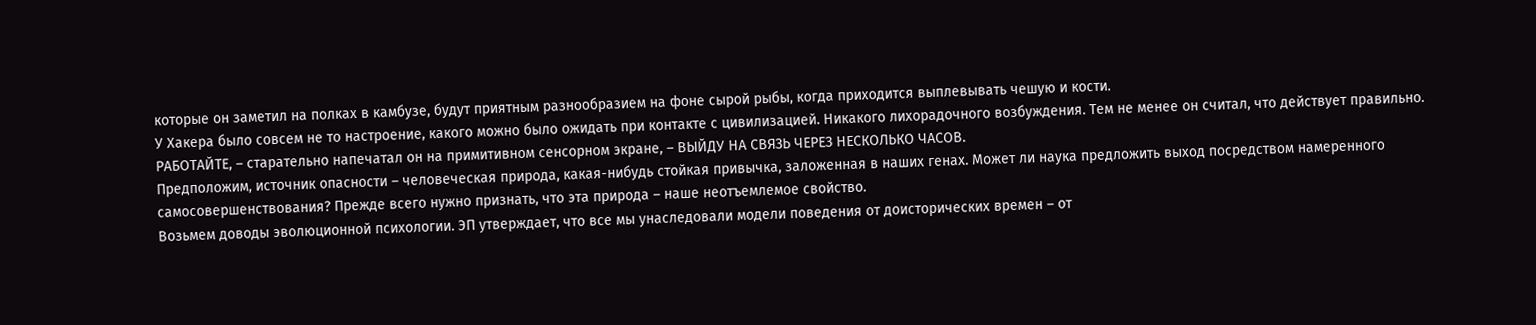которые он заметил на полках в камбузе, будут приятным разнообразием на фоне сырой рыбы, когда приходится выплевывать чешую и кости.
У Хакера было совсем не то настроение, какого можно было ожидать при контакте с цивилизацией. Никакого лихорадочного возбуждения. Тем не менее он считал, что действует правильно.
РАБОТАЙТЕ, – старательно напечатал он на примитивном сенсорном экране, – ВЫЙДУ НА СВЯЗЬ ЧЕРЕЗ НЕСКОЛЬКО ЧАСОВ.
Предположим, источник опасности – человеческая природа, какая-нибудь стойкая привычка, заложенная в наших генах. Может ли наука предложить выход посредством намеренного самосовершенствования? Прежде всего нужно признать, что эта природа – наше неотъемлемое свойство.
Возьмем доводы эволюционной психологии. ЭП утверждает, что все мы унаследовали модели поведения от доисторических времен – от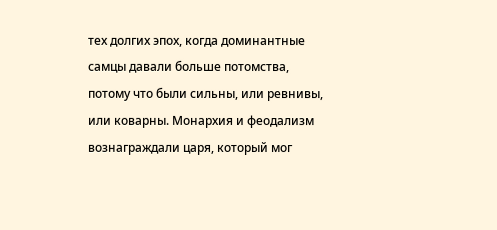тех долгих эпох, когда доминантные самцы давали больше потомства, потому что были сильны, или ревнивы, или коварны. Монархия и феодализм вознаграждали царя, который мог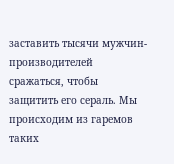заставить тысячи мужчин-производителей сражаться, чтобы защитить его сераль. Мы происходим из гаремов таких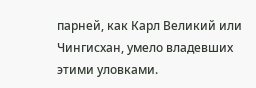парней, как Карл Великий или Чингисхан, умело владевших этими уловками.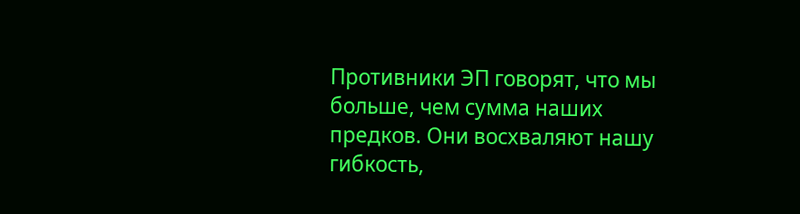Противники ЭП говорят, что мы больше, чем сумма наших предков. Они восхваляют нашу гибкость,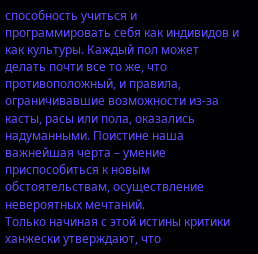способность учиться и программировать себя как индивидов и как культуры. Каждый пол может делать почти все то же, что противоположный, и правила, ограничивавшие возможности из-за касты, расы или пола, оказались надуманными. Поистине наша важнейшая черта – умение приспособиться к новым обстоятельствам, осуществление невероятных мечтаний.
Только начиная с этой истины критики ханжески утверждают, что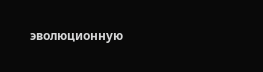эволюционную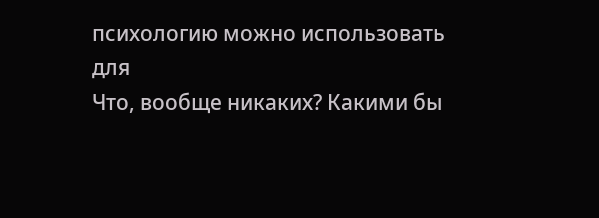психологию можно использовать для
Что, вообще никаких? Какими бы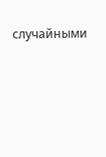случайными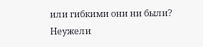или гибкими они ни были? Неужели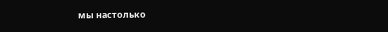мы настолько